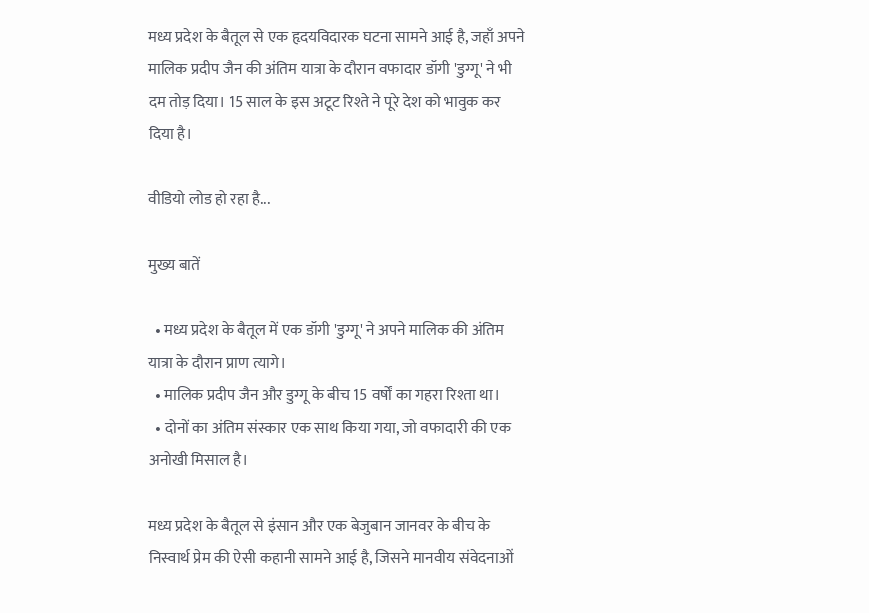मध्य प्रदेश के बैतूल से एक हृदयविदारक घटना सामने आई है, जहाँ अपने मालिक प्रदीप जैन की अंतिम यात्रा के दौरान वफादार डॉगी 'डुग्गू' ने भी दम तोड़ दिया। 15 साल के इस अटूट रिश्ते ने पूरे देश को भावुक कर दिया है।

वीडियो लोड हो रहा है...

मुख्य बातें

  • मध्य प्रदेश के बैतूल में एक डॉगी 'डुग्गू' ने अपने मालिक की अंतिम यात्रा के दौरान प्राण त्यागे।
  • मालिक प्रदीप जैन और डुग्गू के बीच 15 वर्षों का गहरा रिश्ता था।
  • दोनों का अंतिम संस्कार एक साथ किया गया, जो वफादारी की एक अनोखी मिसाल है।

मध्य प्रदेश के बैतूल से इंसान और एक बेजुबान जानवर के बीच के निस्वार्थ प्रेम की ऐसी कहानी सामने आई है, जिसने मानवीय संवेदनाओं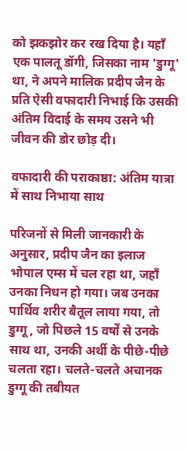को झकझोर कर रख दिया है। यहाँ एक पालतू डॉगी, जिसका नाम 'डुग्गू' था, ने अपने मालिक प्रदीप जैन के प्रति ऐसी वफादारी निभाई कि उसकी अंतिम विदाई के समय उसने भी जीवन की डोर छोड़ दी।

वफादारी की पराकाष्ठा: अंतिम यात्रा में साथ निभाया साथ

परिजनों से मिली जानकारी के अनुसार, प्रदीप जैन का इलाज भोपाल एम्स में चल रहा था, जहाँ उनका निधन हो गया। जब उनका पार्थिव शरीर बैतूल लाया गया, तो डुग्गू, जो पिछले 15 वर्षों से उनके साथ था, उनकी अर्थी के पीछे-पीछे चलता रहा। चलते-चलते अचानक डुग्गू की तबीयत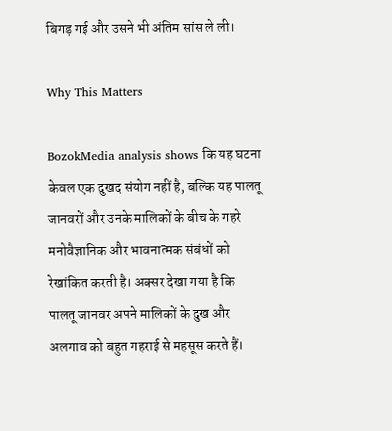बिगड़ गई और उसने भी अंतिम सांस ले ली।

Why This Matters

BozokMedia analysis shows कि यह घटना केवल एक दुखद संयोग नहीं है, बल्कि यह पालतू जानवरों और उनके मालिकों के बीच के गहरे मनोवैज्ञानिक और भावनात्मक संबंधों को रेखांकित करती है। अक्सर देखा गया है कि पालतू जानवर अपने मालिकों के दुख और अलगाव को बहुत गहराई से महसूस करते हैं।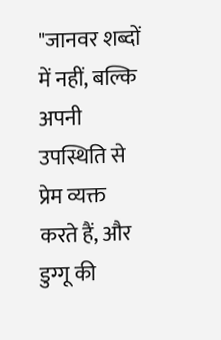"जानवर शब्दों में नहीं, बल्कि अपनी उपस्थिति से प्रेम व्यक्त करते हैं, और डुग्गू की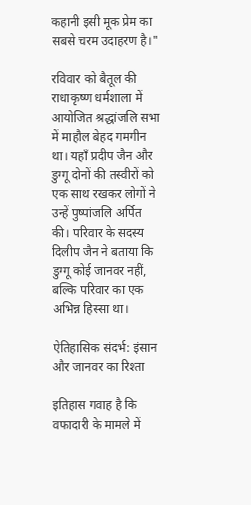कहानी इसी मूक प्रेम का सबसे चरम उदाहरण है।"

रविवार को बैतूल की राधाकृष्ण धर्मशाला में आयोजित श्रद्धांजलि सभा में माहौल बेहद गमगीन था। यहाँ प्रदीप जैन और डुग्गू दोनों की तस्वीरों को एक साथ रखकर लोगों ने उन्हें पुष्पांजलि अर्पित की। परिवार के सदस्य दिलीप जैन ने बताया कि डुग्गू कोई जानवर नहीं, बल्कि परिवार का एक अभिन्न हिस्सा था।

ऐतिहासिक संदर्भ: इंसान और जानवर का रिश्ता

इतिहास गवाह है कि वफादारी के मामले में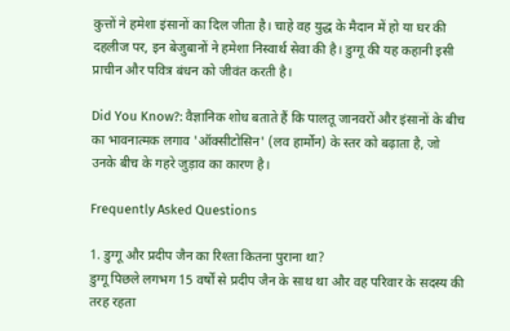कुत्तों ने हमेशा इंसानों का दिल जीता है। चाहे वह युद्ध के मैदान में हो या घर की दहलीज पर, इन बेजुबानों ने हमेशा निस्वार्थ सेवा की है। डुग्गू की यह कहानी इसी प्राचीन और पवित्र बंधन को जीवंत करती है।

Did You Know?: वैज्ञानिक शोध बताते हैं कि पालतू जानवरों और इंसानों के बीच का भावनात्मक लगाव 'ऑक्सीटोसिन' (लव हार्मोन) के स्तर को बढ़ाता है, जो उनके बीच के गहरे जुड़ाव का कारण है।

Frequently Asked Questions

1. डुग्गू और प्रदीप जैन का रिश्ता कितना पुराना था?
डुग्गू पिछले लगभग 15 वर्षों से प्रदीप जैन के साथ था और वह परिवार के सदस्य की तरह रहता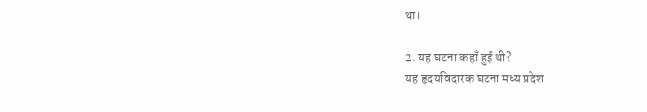था।

2. यह घटना कहाँ हुई थी?
यह हृदयविदारक घटना मध्य प्रदेश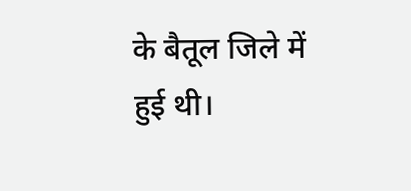के बैतूल जिले में हुई थी।